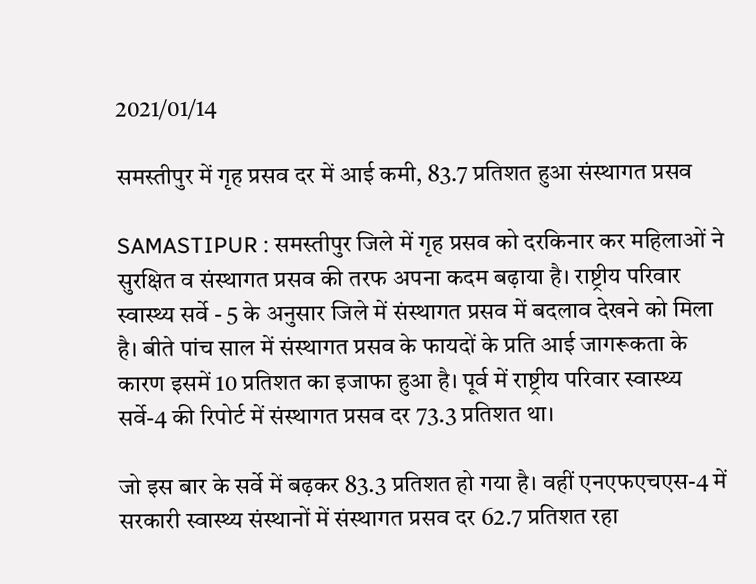2021/01/14

समस्तीपुर में गृह प्रसव दर में आई कमी, 83.7 प्रतिशत हुआ संस्थागत प्रसव

SAMASTIPUR : समस्तीपुर जिले में गृह प्रसव को दरकिनार कर महिलाओं ने सुरक्षित व संस्थागत प्रसव की तरफ अपना कदम बढ़ाया है। राष्ट्रीय परिवार स्वास्थ्य सर्वे - 5 के अनुसार जिले में संस्थागत प्रसव में बदलाव देखने को मिला है। बीते पांच साल में संस्थागत प्रसव के फायदों के प्रति आई जागरूकता के कारण इसमें 10 प्रतिशत का इजाफा हुआ है। पूर्व में राष्ट्रीय परिवार स्वास्थ्य सर्वे-4 की रिपोर्ट में संस्थागत प्रसव दर 73.3 प्रतिशत था।

जो इस बार के सर्वे में बढ़कर 83.3 प्रतिशत हो गया है। वहीं एनएफएचएस-4 में सरकारी स्वास्थ्य संस्थानों में संस्थागत प्रसव दर 62.7 प्रतिशत रहा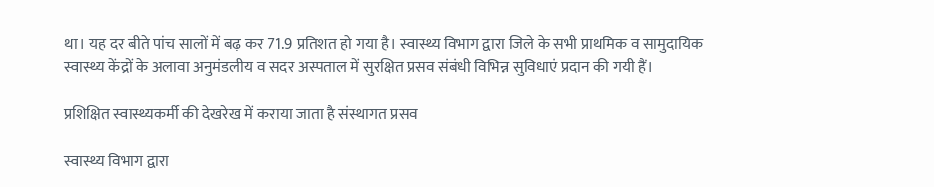था। यह दर बीते पांच सालों में बढ़ कर 71.9 प्रतिशत हो गया है। स्वास्थ्य विभाग द्वारा जिले के सभी प्राथमिक व सामुदायिक स्वास्थ्य केंद्रों के अलावा अनुमंडलीय व सदर अस्पताल में सुरक्षित प्रसव संबंधी विभिन्न सुविधाएं प्रदान की गयी हैं।

प्रशिक्षित स्वास्थ्यकर्मी की देखरेख में कराया जाता है संस्थागत प्रसव

स्वास्थ्य विभाग द्वारा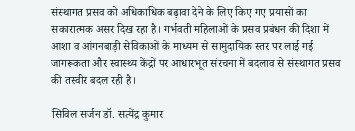संस्थागत प्रसव को अधिकाधिक बढ़ावा देने के लिए किए गए प्रयासों का सकारात्मक असर दिख रहा है। गर्भवती महिलाओं के प्रसव प्रबंधन की दिशा में आशा व आंगनबाड़ी सेविकाओं के माध्यम से सामुदायिक स्तर पर लाई गई जागरूकता और स्वास्थ्य केंद्रों पर आधारभूत संरचना में बदलाव से संस्थागत प्रसव की तस्वीर बदल रही है।

सिविल सर्जन डॉ. सत्येंद्र कुमार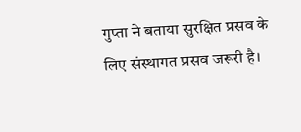गुप्ता ने बताया सुरक्षित प्रसव के लिए संस्थागत प्रसव जरूरी है।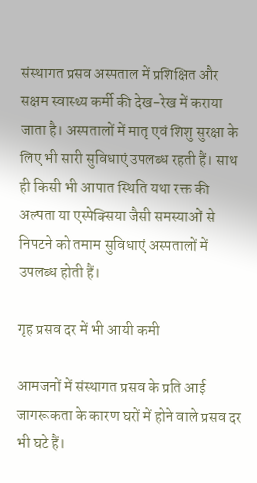संस्थागत प्रसव अस्पताल में प्रशिक्षित और सक्षम स्वास्थ्य कर्मी की देख-रेख में कराया जाता है। अस्पतालों में मातृ एवं शिशु सुरक्षा के लिए भी सारी सुविधाएं उपलब्ध रहती हैं। साथ ही किसी भी आपात स्थिति यथा रक्त की अल्पता या एस्पेक्सिया जैसी समस्याओं से निपटने को तमाम सुविधाएं अस्पतालों में उपलब्ध होती हैं।

गृह प्रसव दर में भी आयी कमी

आमजनों में संस्थागत प्रसव के प्रति आई जागरूकता के कारण घरों में होने वाले प्रसव दर भी घटे हैं।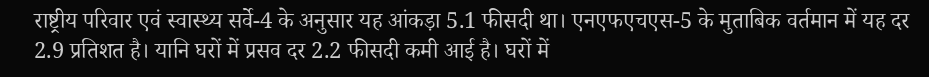राष्ट्रीय परिवार एवं स्वास्थ्य सर्वे-4 के अनुसार यह आंकड़ा 5.1 फीसदी था। एनएफएचएस-5 के मुताबिक वर्तमान में यह दर 2.9 प्रतिशत है। यानि घरों में प्रसव दर 2.2 फीसदी कमी आई है। घरों में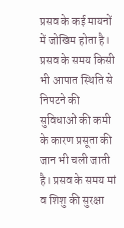प्रसव के कई मायनों में जोखिम होता है। प्रसव के समय किसी भी आपात स्थिति से निपटने की सुविधाओं की कमी के कारण प्रसूता की जान भी चली जाती है। प्रसव के समय मां व शिशु की सुरक्षा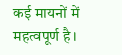कई मायनों में महत्वपूर्ण है।